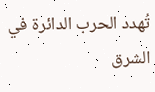تُهدد الحرب الدائرة في الشرق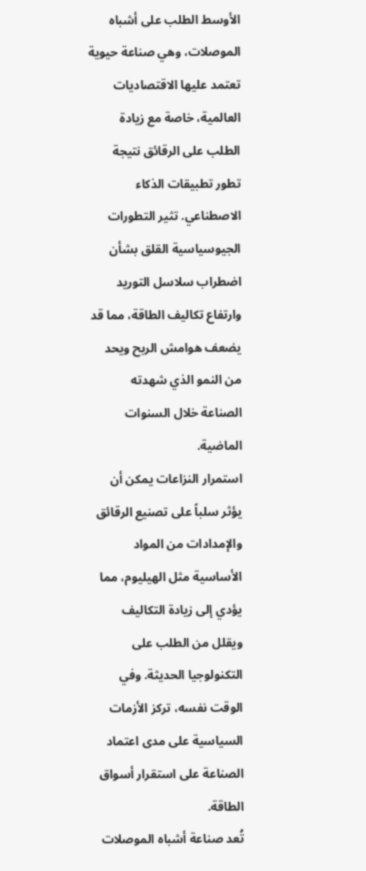الأوسط الطلب على أشباه الموصلات، وهي صناعة حيوية تعتمد عليها الاقتصاديات العالمية، خاصة مع زيادة الطلب على الرقائق نتيجة تطور تطبيقات الذكاء الاصطناعي. تثير التطورات الجيوسياسية القلق بشأن اضطراب سلاسل التوريد وارتفاع تكاليف الطاقة، مما قد يضعف هوامش الربح ويحد من النمو الذي شهدته الصناعة خلال السنوات الماضية.
استمرار النزاعات يمكن أن يؤثر سلباً على تصنيع الرقائق والإمدادات من المواد الأساسية مثل الهيليوم، مما يؤدي إلى زيادة التكاليف ويقلل من الطلب على التكنولوجيا الحديثة. وفي الوقت نفسه، تركز الأزمات السياسية على مدى اعتماد الصناعة على استقرار أسواق الطاقة.
تُعد صناعة أشباه الموصلات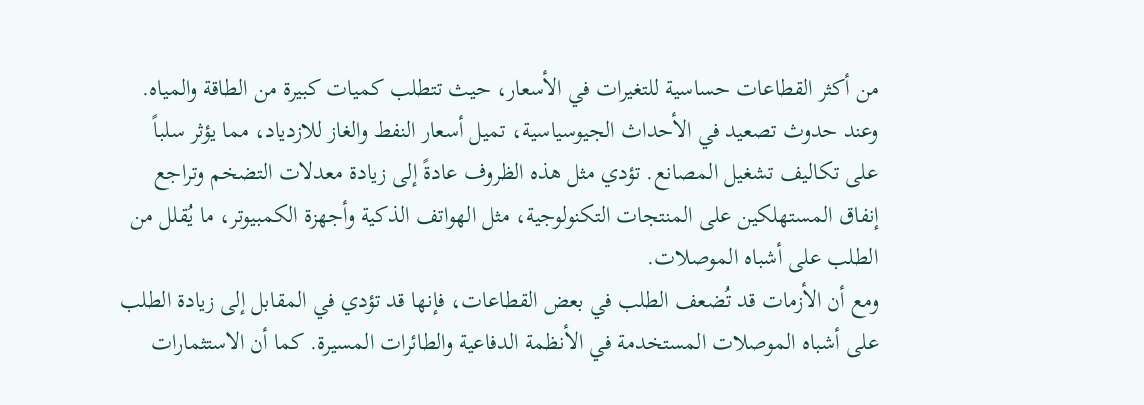من أكثر القطاعات حساسية للتغيرات في الأسعار، حيث تتطلب كميات كبيرة من الطاقة والمياه. وعند حدوث تصعيد في الأحداث الجيوسياسية، تميل أسعار النفط والغاز للازدياد، مما يؤثر سلباً على تكاليف تشغيل المصانع. تؤدي مثل هذه الظروف عادةً إلى زيادة معدلات التضخم وتراجع إنفاق المستهلكين على المنتجات التكنولوجية، مثل الهواتف الذكية وأجهزة الكمبيوتر، ما يُقلل من الطلب على أشباه الموصلات.
ومع أن الأزمات قد تُضعف الطلب في بعض القطاعات، فإنها قد تؤدي في المقابل إلى زيادة الطلب على أشباه الموصلات المستخدمة في الأنظمة الدفاعية والطائرات المسيرة. كما أن الاستثمارات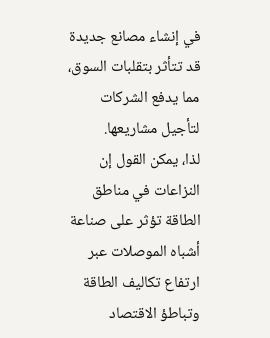في إنشاء مصانع جديدة قد تتأثر بتقلبات السوق، مما يدفع الشركات لتأجيل مشاريعها.
لذا، يمكن القول إن النزاعات في مناطق الطاقة تؤثر على صناعة أشباه الموصلات عبر ارتفاع تكاليف الطاقة وتباطؤ الاقتصاد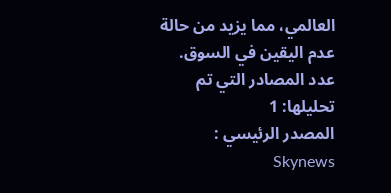العالمي، مما يزيد من حالة عدم اليقين في السوق.
عدد المصادر التي تم تحليلها: 1
المصدر الرئيسي : Skynews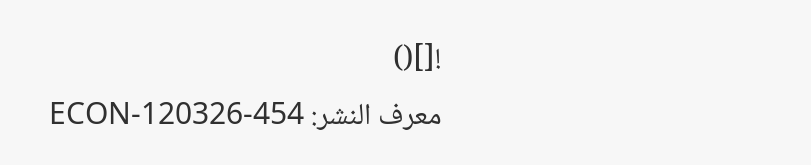![]()
معرف النشر: ECON-120326-454